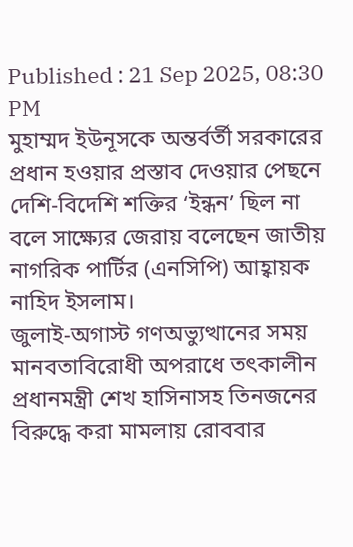Published : 21 Sep 2025, 08:30 PM
মুহাম্মদ ইউনূসকে অন্তর্বর্তী সরকারের প্রধান হওয়ার প্রস্তাব দেওয়ার পেছনে দেশি-বিদেশি শক্তির ‘ইন্ধন’ ছিল না বলে সাক্ষ্যের জেরায় বলেছেন জাতীয় নাগরিক পার্টির (এনসিপি) আহ্বায়ক নাহিদ ইসলাম।
জুলাই-অগাস্ট গণঅভ্যুত্থানের সময় মানবতাবিরোধী অপরাধে তৎকালীন প্রধানমন্ত্রী শেখ হাসিনাসহ তিনজনের বিরুদ্ধে করা মামলায় রোববার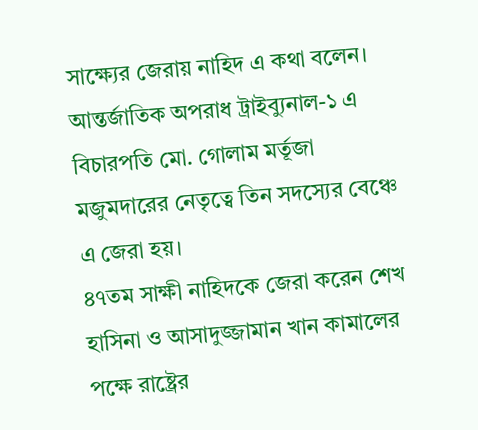সাক্ষ্যের জেরায় নাহিদ এ কথা বলেন।
আন্তর্জাতিক অপরাধ ট্রাইব্যুনাল-১ এ বিচারপতি মো. গোলাম মর্তূজা মজুমদারের নেতৃত্বে তিন সদস্যের বেঞ্চে এ জেরা হয়।
৪৭তম সাক্ষী নাহিদকে জেরা করেন শেখ হাসিনা ও আসাদুজ্জামান খান কামালের পক্ষে রাষ্ট্রের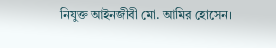নিযুক্ত আইনজীবী মো. আমির হোসেন।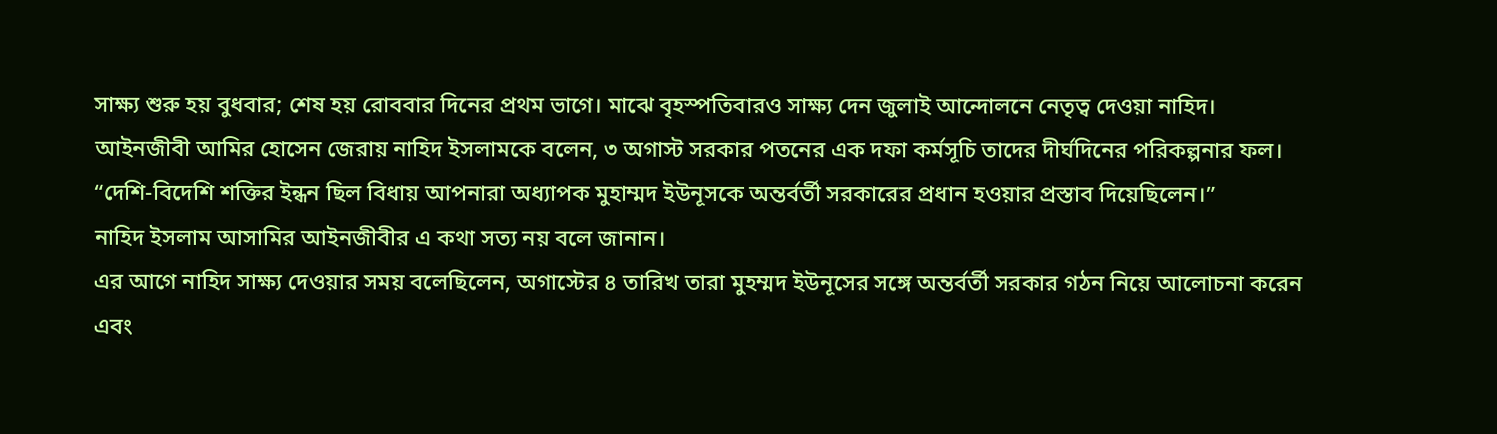সাক্ষ্য শুরু হয় বুধবার; শেষ হয় রোববার দিনের প্রথম ভাগে। মাঝে বৃহস্পতিবারও সাক্ষ্য দেন জুলাই আন্দোলনে নেতৃত্ব দেওয়া নাহিদ।
আইনজীবী আমির হোসেন জেরায় নাহিদ ইসলামকে বলেন, ৩ অগাস্ট সরকার পতনের এক দফা কর্মসূচি তাদের দীর্ঘদিনের পরিকল্পনার ফল।
“দেশি-বিদেশি শক্তির ইন্ধন ছিল বিধায় আপনারা অধ্যাপক মুহাম্মদ ইউনূসকে অন্তর্বর্তী সরকারের প্রধান হওয়ার প্রস্তাব দিয়েছিলেন।”
নাহিদ ইসলাম আসামির আইনজীবীর এ কথা সত্য নয় বলে জানান।
এর আগে নাহিদ সাক্ষ্য দেওয়ার সময় বলেছিলেন, অগাস্টের ৪ তারিখ তারা মুহম্মদ ইউনূসের সঙ্গে অন্তর্বর্তী সরকার গঠন নিয়ে আলোচনা করেন এবং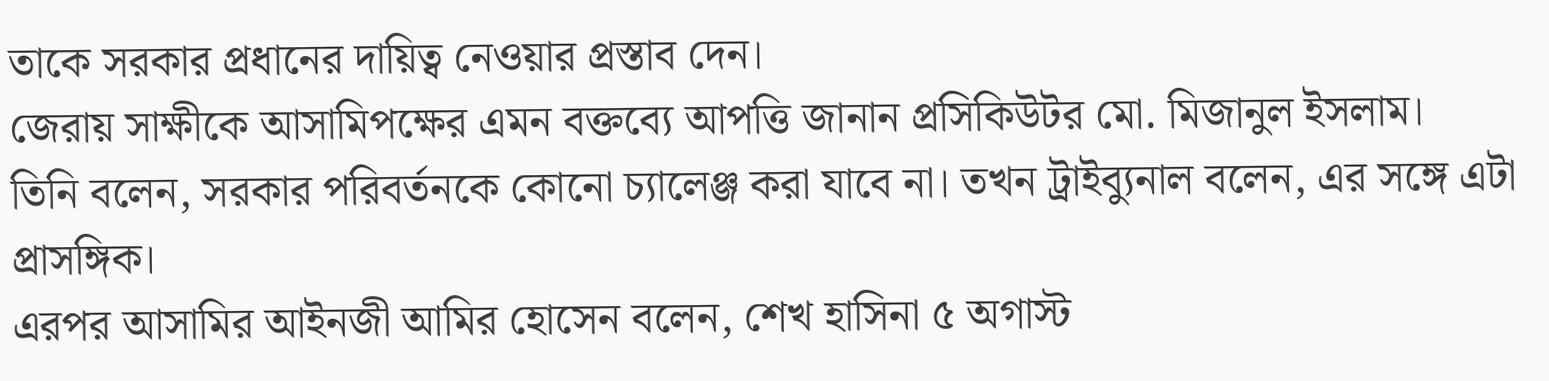তাকে সরকার প্রধানের দায়িত্ব নেওয়ার প্রস্তাব দেন।
জেরায় সাক্ষীকে আসামিপক্ষের এমন বক্তব্যে আপত্তি জানান প্রসিকিউটর মো. মিজানুল ইসলাম।
তিনি বলেন, সরকার পরিবর্তনকে কোনো চ্যালেঞ্জ করা যাবে না। তখন ট্রাইব্যুনাল বলেন, এর সঙ্গে এটা প্রাসঙ্গিক।
এরপর আসামির আইনজী আমির হোসেন বলেন, শেখ হাসিনা ৫ অগাস্ট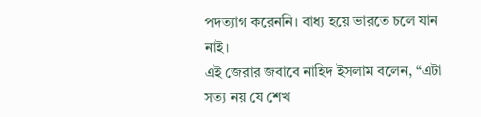পদত্যাগ করেননি। বাধ্য হয়ে ভারতে চলে যান নাই।
এই জেরার জবাবে নাহিদ ইসলাম বলেন, “এটা সত্য নয় যে শেখ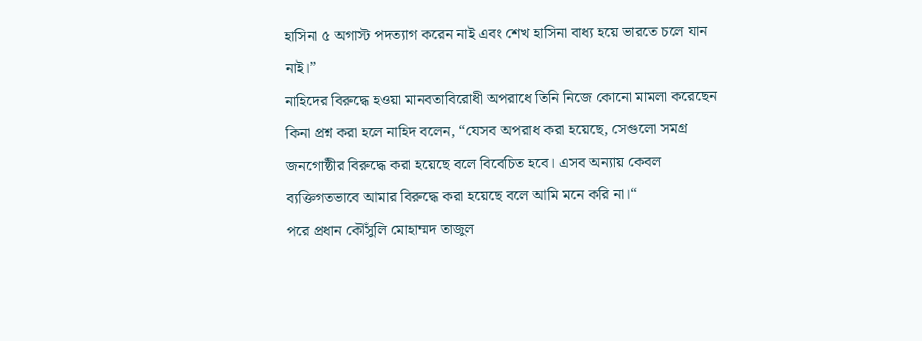হাসিনা ৫ অগাস্ট পদত্যাগ করেন নাই এবং শেখ হাসিনা বাধ্য হয়ে ভারতে চলে যান নাই।”
নাহিদের বিরুদ্ধে হওয়া মানবতাবিরোধী অপরাধে তিনি নিজে কোনো মামলা করেছেন কিনা প্রশ্ন করা হলে নাহিদ বলেন, “যেসব অপরাধ করা হয়েছে, সেগুলো সমগ্র জনগোষ্ঠীর বিরুদ্ধে করা হয়েছে বলে বিবেচিত হবে। এসব অন্যায় কেবল ব্যক্তিগতভাবে আমার বিরুদ্ধে করা হয়েছে বলে আমি মনে করি না।“
পরে প্রধান কৌঁসুলি মোহাম্মদ তাজুল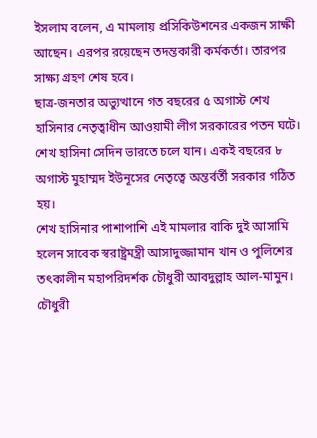ইসলাম বলেন, এ মামলায় প্রসিকিউশনের একজন সাক্ষী আছেন। এরপর রয়েছেন তদন্তকারী কর্মকর্তা। তারপর সাক্ষ্য গ্রহণ শেষ হবে।
ছাত্র-জনতার অভ্যুত্থানে গত বছরের ৫ অগাস্ট শেখ হাসিনার নেতৃত্বাধীন আওয়ামী লীগ সরকারের পতন ঘটে। শেখ হাসিনা সেদিন ভারতে চলে যান। একই বছরের ৮ অগাস্ট মুহাম্মদ ইউনূসের নেতৃত্বে অন্তর্বর্তী সরকার গঠিত হয়।
শেখ হাসিনার পাশাপাশি এই মামলার বাকি দুই আসামি হলেন সাবেক স্বরাষ্ট্রমন্ত্রী আসাদুজ্জামান খান ও পুলিশের তৎকালীন মহাপরিদর্শক চৌধুরী আবদুল্লাহ আল-মামুন। চৌধুরী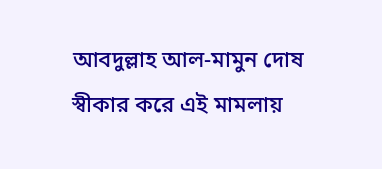আবদুল্লাহ আল-মামুন দোষ স্বীকার করে এই মামলায়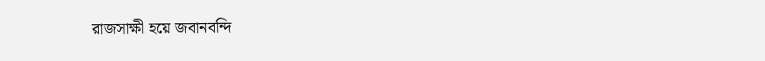রাজসাক্ষী হয়ে জবানবন্দি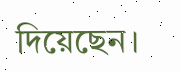দিয়েছেন।